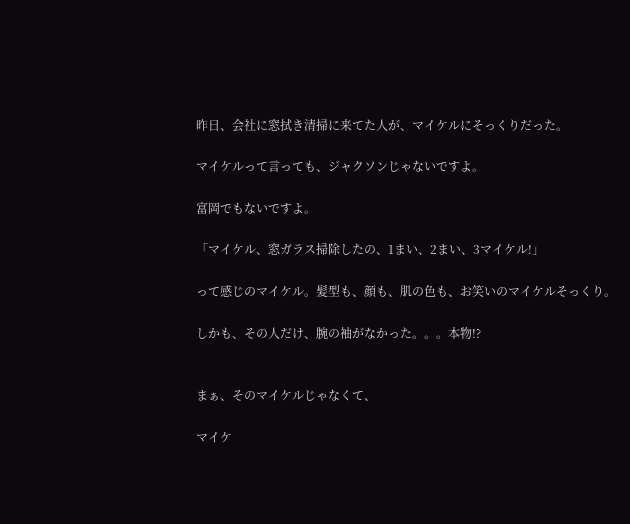昨日、会社に窓拭き清掃に来てた人が、マイケルにそっくりだった。

マイケルって言っても、ジャクソンじゃないですよ。

富岡でもないですよ。

「マイケル、窓ガラス掃除したの、1まい、2まい、3マイケル!」

って感じのマイケル。髪型も、顔も、肌の色も、お笑いのマイケルそっくり。

しかも、その人だけ、腕の袖がなかった。。。本物!?


まぁ、そのマイケルじゃなくて、

マイケ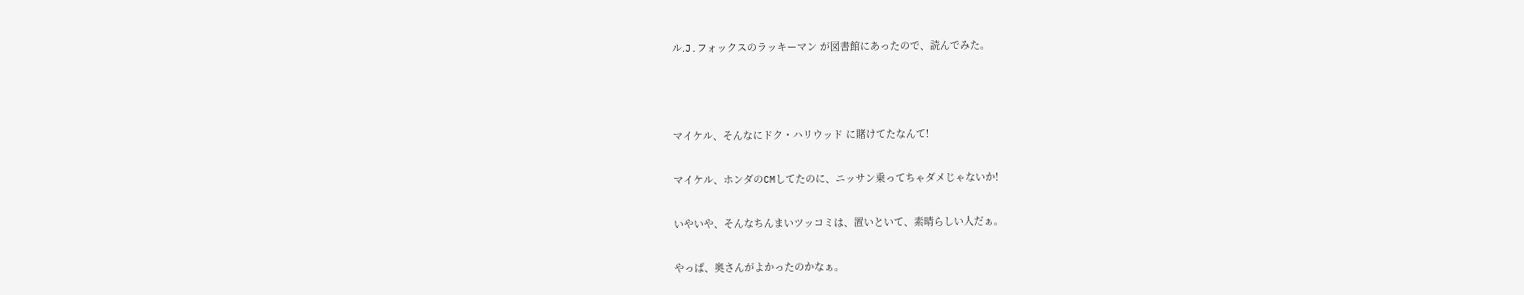ル.J.フォックスのラッキーマン が図書館にあったので、読んでみた。



マイケル、そんなにドク・ハリウッド に賭けてたなんて!

マイケル、ホンダのCMしてたのに、ニッサン乗ってちゃダメじゃないか!

いやいや、そんなちんまいツッコミは、置いといて、素晴らしい人だぁ。

やっぱ、奥さんがよかったのかなぁ。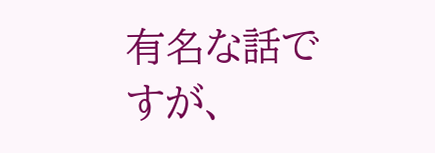有名な話ですが、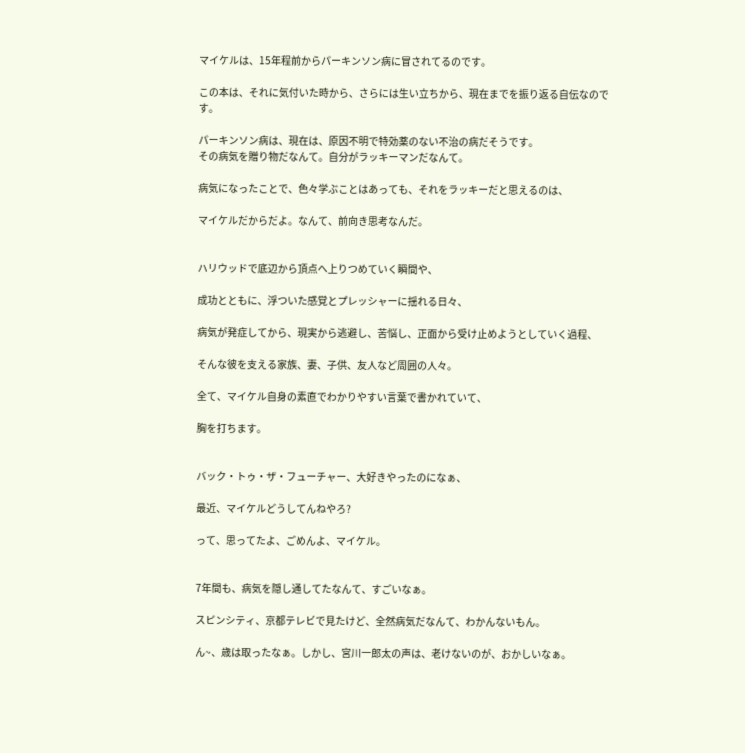マイケルは、15年程前からパーキンソン病に冒されてるのです。

この本は、それに気付いた時から、さらには生い立ちから、現在までを振り返る自伝なのです。

パーキンソン病は、現在は、原因不明で特効薬のない不治の病だそうです。
その病気を贈り物だなんて。自分がラッキーマンだなんて。

病気になったことで、色々学ぶことはあっても、それをラッキーだと思えるのは、

マイケルだからだよ。なんて、前向き思考なんだ。


ハリウッドで底辺から頂点へ上りつめていく瞬間や、

成功とともに、浮ついた感覚とプレッシャーに揺れる日々、

病気が発症してから、現実から逃避し、苦悩し、正面から受け止めようとしていく過程、

そんな彼を支える家族、妻、子供、友人など周囲の人々。

全て、マイケル自身の素直でわかりやすい言葉で書かれていて、

胸を打ちます。


バック・トゥ・ザ・フューチャー、大好きやったのになぁ、

最近、マイケルどうしてんねやろ?

って、思ってたよ、ごめんよ、マイケル。


7年間も、病気を隠し通してたなんて、すごいなぁ。

スピンシティ、京都テレビで見たけど、全然病気だなんて、わかんないもん。

ん~、歳は取ったなぁ。しかし、宮川一郎太の声は、老けないのが、おかしいなぁ。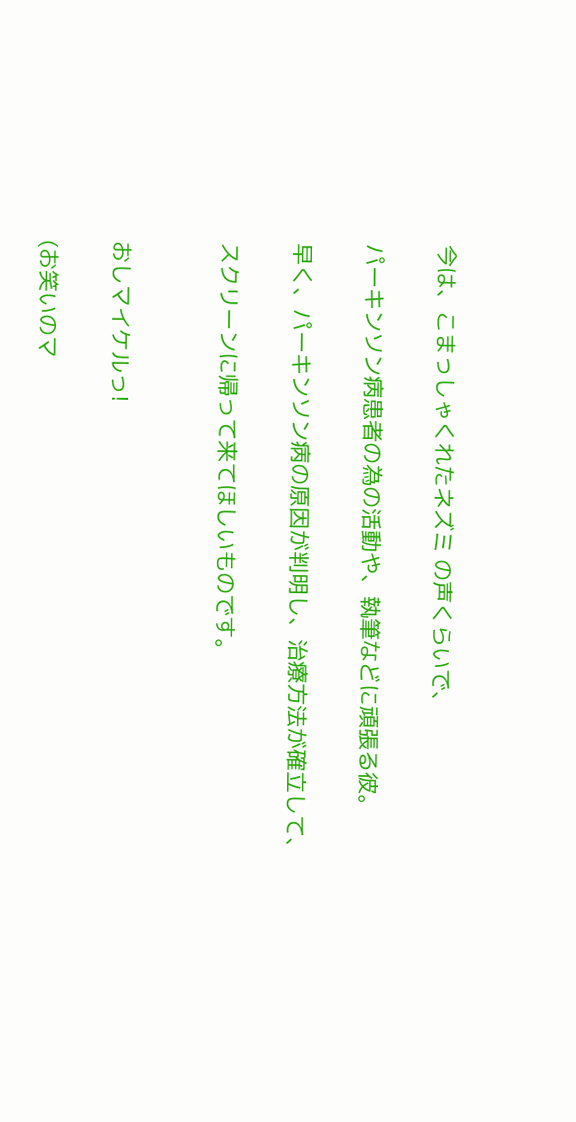今は、こまっしゃくれたネズミ の声くらいで、

パーキンソン病患者の為の活動や、執筆などに頑張る彼。

早く、パーキンソン病の原因が判明し、治療方法が確立して、

スクリーンに帰って来てほしいものです。


おしマイケルっ!

(お笑いのマ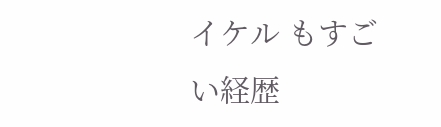イケル もすごい経歴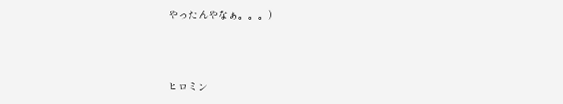やったんやなぁ。。。)



ヒロミン